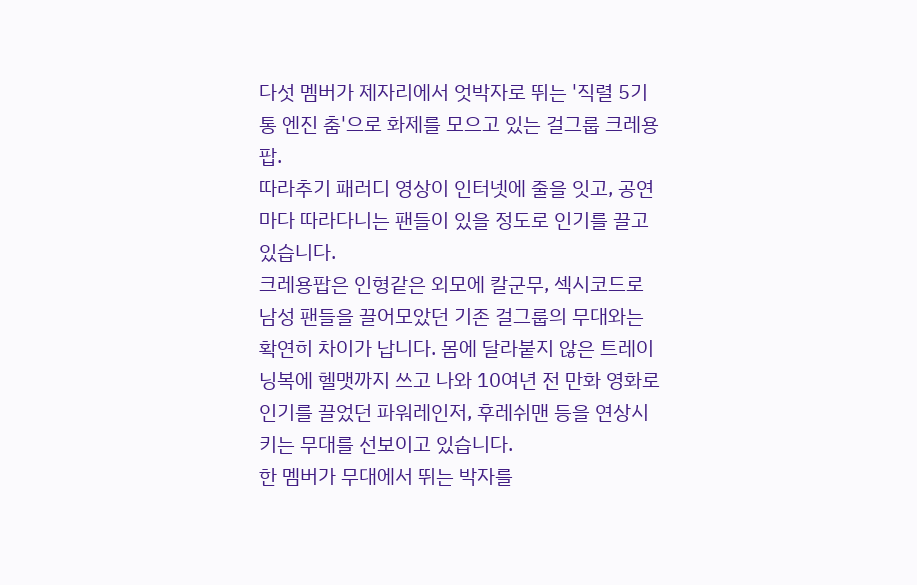다섯 멤버가 제자리에서 엇박자로 뛰는 '직렬 5기통 엔진 춤'으로 화제를 모으고 있는 걸그룹 크레용팝.
따라추기 패러디 영상이 인터넷에 줄을 잇고, 공연마다 따라다니는 팬들이 있을 정도로 인기를 끌고 있습니다.
크레용팝은 인형같은 외모에 칼군무, 섹시코드로 남성 팬들을 끌어모았던 기존 걸그룹의 무대와는 확연히 차이가 납니다. 몸에 달라붙지 않은 트레이닝복에 헬맷까지 쓰고 나와 10여년 전 만화 영화로 인기를 끌었던 파워레인저, 후레쉬맨 등을 연상시키는 무대를 선보이고 있습니다.
한 멤버가 무대에서 뛰는 박자를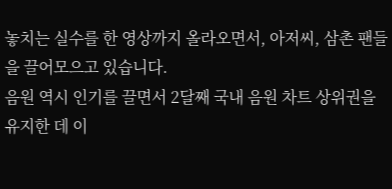놓치는 실수를 한 영상까지 올라오면서, 아저씨, 삼촌 팬들을 끌어모으고 있습니다.
음원 역시 인기를 끌면서 2달째 국내 음원 차트 상위권을 유지한 데 이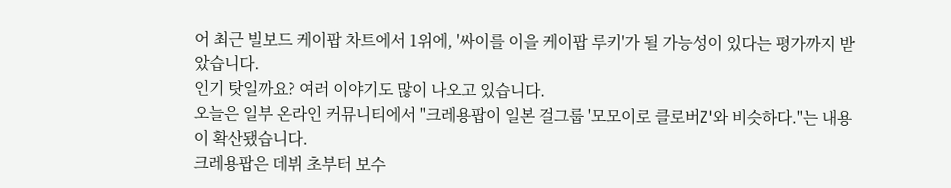어 최근 빌보드 케이팝 차트에서 1위에, '싸이를 이을 케이팝 루키'가 될 가능성이 있다는 평가까지 받았습니다.
인기 탓일까요? 여러 이야기도 많이 나오고 있습니다.
오늘은 일부 온라인 커뮤니티에서 "크레용팝이 일본 걸그룹 '모모이로 클로버Z'와 비슷하다."는 내용이 확산됐습니다.
크레용팝은 데뷔 초부터 보수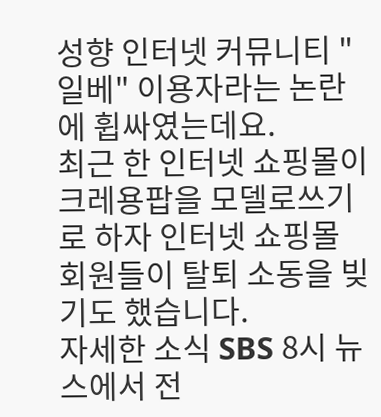성향 인터넷 커뮤니티 "일베" 이용자라는 논란에 휩싸였는데요.
최근 한 인터넷 쇼핑몰이 크레용팝을 모델로쓰기로 하자 인터넷 쇼핑몰 회원들이 탈퇴 소동을 빚기도 했습니다.
자세한 소식 SBS 8시 뉴스에서 전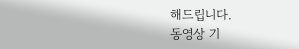해드립니다.
동영상 기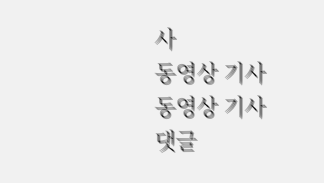사
동영상 기사
동영상 기사
댓글